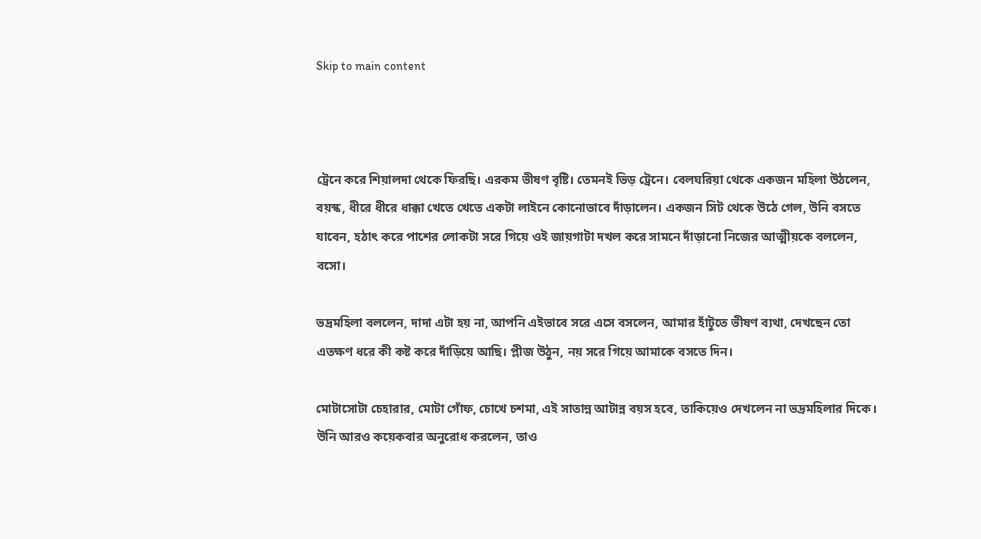Skip to main content



ট্রেনে করে শিয়ালদা থেকে ফিরছি। এরকম ভীষণ বৃষ্টি। তেমনই ভিড় ট্রেনে। বেলঘরিয়া থেকে একজন মহিলা উঠলেন, বয়স্ক, ধীরে ধীরে ধাক্কা খেতে খেতে একটা লাইনে কোনোভাবে দাঁড়ালেন। একজন সিট থেকে উঠে গেল, উনি বসতে যাবেন, হঠাৎ করে পাশের লোকটা সরে গিয়ে ওই জায়গাটা দখল করে সামনে দাঁড়ানো নিজের আত্মীয়কে বললেন, বসো।

ভদ্রমহিলা বললেন, দাদা এটা হয় না, আপনি এইভাবে সরে এসে বসলেন, আমার হাঁটুতে ভীষণ ব্যথা, দেখছেন তো এতক্ষণ ধরে কী কষ্ট করে দাঁড়িয়ে আছি। প্লীজ উঠুন, নয় সরে গিয়ে আমাকে বসতে দিন।

মোটাসোটা চেহারার, মোটা গোঁফ, চোখে চশমা, এই সাতান্ন আটান্ন বয়স হবে, তাকিয়েও দেখলেন না ভদ্রমহিলার দিকে। উনি আরও কয়েকবার অনুরোধ করলেন, তাও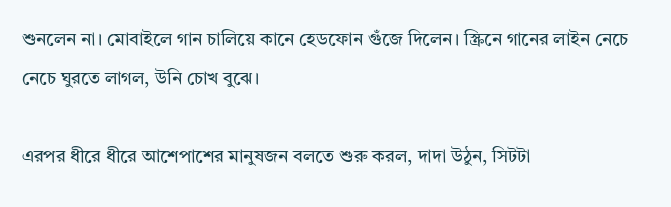শুনলেন না। মোবাইলে গান চালিয়ে কানে হেডফোন গুঁজে দিলেন। স্ক্রিনে গানের লাইন নেচে নেচে ঘুরতে লাগল, উনি চোখ বুঝে।

এরপর ধীরে ধীরে আশেপাশের মানুষজন বলতে শুরু করল, দাদা উঠুন, সিটটা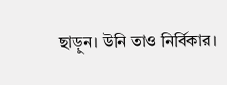ছাড়ুন। উনি তাও নির্বিকার।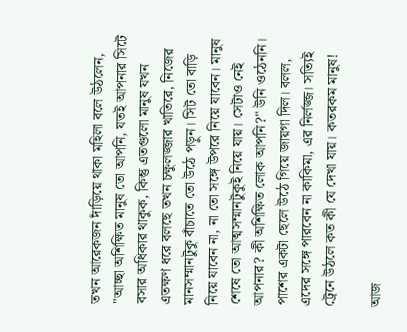তখন আরেকজন দাঁড়িয়ে থাকা মহিলা বলে উঠলেন, "আচ্ছা অশিক্ষিত মানুষ তো আপনি, যতই আপনার সিটে বসার অধিকার থাকুক, কিন্তু এতগুলো মানুষ যখন এতক্ষণ ধরে বলছে তখন চক্ষুলজ্জার খাতিরে, নিজের মানসম্মানটুকু বাঁচাতে তো উঠে পড়ুন। সিট তো বাড়ি নিয়ে যাবেন না, না তো সঙ্গে উপরে নিয়ে যাবেন। মানুষ শেষে তো আত্মসম্মানটুকুই নিয়ে যায়। সেটাও নেই আপনার? কী অশিক্ষিত লোক আপনি?" উনি ওঠেননি। পাশের একটা ছেলে উঠে গিয়ে জায়গা দিল। বলল, এদের সঙ্গে পারবেন না কাকিমা, এর নির্লজ্জ। সত্যিই ট্রেনে উঠলে কত কী যে দেখা যায়। কতরকম মানুষ!

আজ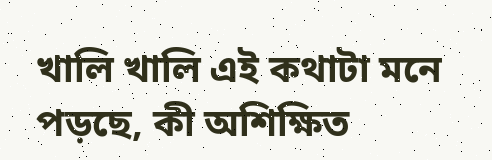খালি খালি এই কথাটা মনে পড়ছে, কী অশিক্ষিত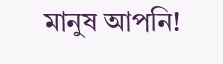মানুষ আপনি!